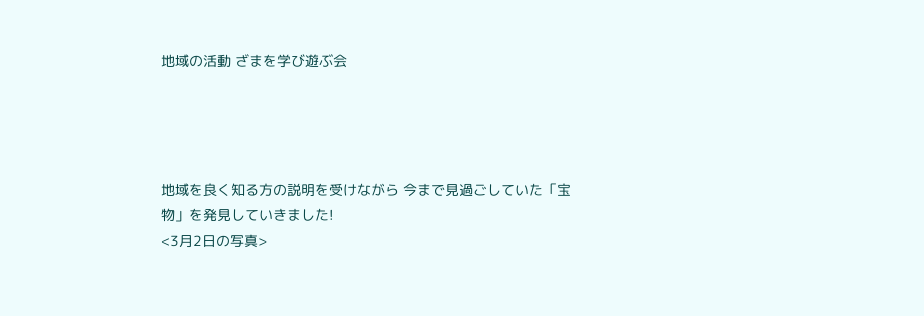地域の活動 ざまを学び遊ぶ会




地域を良く知る方の説明を受けながら 今まで見過ごしていた「宝物」を発見していきました!
<3月2日の写真>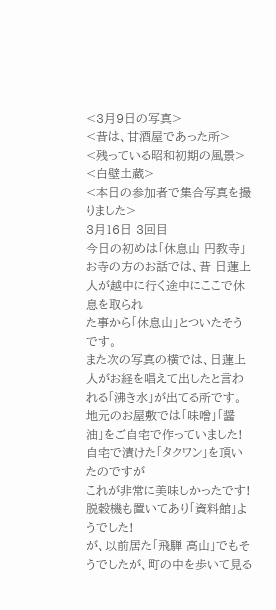<3月9日の写真>
<昔は、甘酒屋であった所>
<残っている昭和初期の風景>
<白壁土蔵>
<本日の参加者で集合写真を撮りました>
3月16日 3回目
今日の初めは「休息山 円教寺」お寺の方のお話では、昔 日蓮上人が越中に行く途中にここで休息を取られ
た事から「休息山」とついたそうです。
また次の写真の横では、日蓮上人がお経を唱えて出したと言われる「沸き水」が出てる所です。
地元のお屋敷では「味噌」「醤油」をご自宅で作っていました! 自宅で漬けた「タクワン」を頂いたのですが
これが非常に美味しかったです!
脱穀機も置いてあり「資料館」ようでした!
が、以前居た「飛騨 高山」でもそうでしたが、町の中を歩いて見る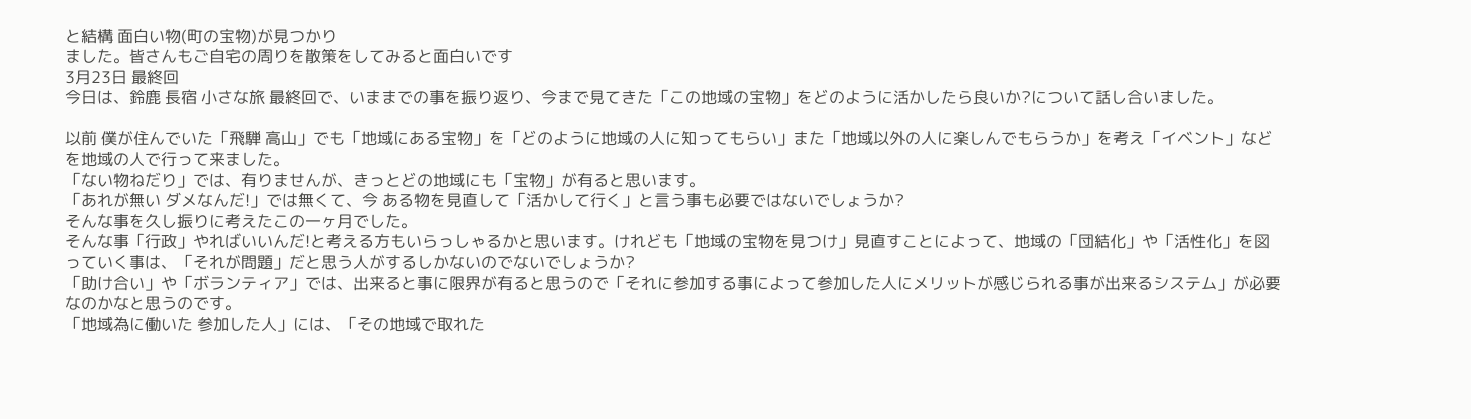と結構 面白い物(町の宝物)が見つかり
ました。皆さんもご自宅の周りを散策をしてみると面白いです
3月23日 最終回
今日は、鈴鹿 長宿 小さな旅 最終回で、いままでの事を振り返り、今まで見てきた「この地域の宝物」をどのように活かしたら良いか?について話し合いました。

以前 僕が住んでいた「飛騨 高山」でも「地域にある宝物」を「どのように地域の人に知ってもらい」また「地域以外の人に楽しんでもらうか」を考え「イベント」などを地域の人で行って来ました。
「ない物ねだり」では、有りませんが、きっとどの地域にも「宝物」が有ると思います。
「あれが無い ダメなんだ!」では無くて、今 ある物を見直して「活かして行く」と言う事も必要ではないでしょうか?
そんな事を久し振りに考えたこの一ヶ月でした。
そんな事「行政」やればいいんだ!と考える方もいらっしゃるかと思います。けれども「地域の宝物を見つけ」見直すことによって、地域の「団結化」や「活性化」を図っていく事は、「それが問題」だと思う人がするしかないのでないでしょうか?
「助け合い」や「ボランティア」では、出来ると事に限界が有ると思うので「それに参加する事によって参加した人にメリットが感じられる事が出来るシステム」が必要なのかなと思うのです。
「地域為に働いた 参加した人」には、「その地域で取れた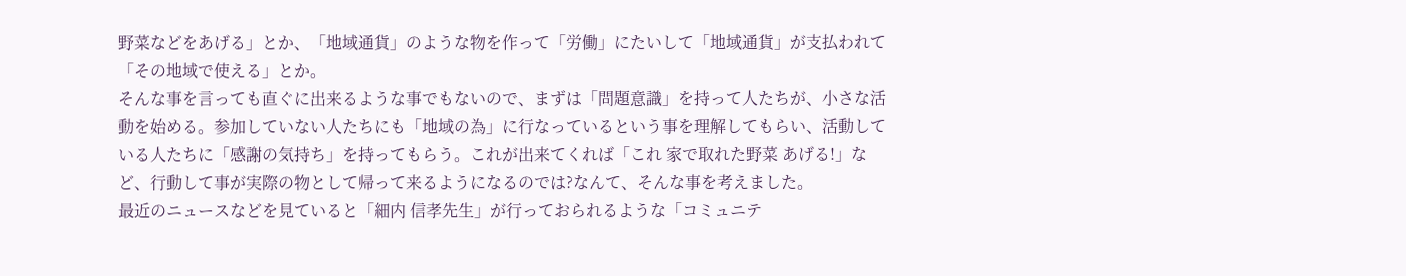野菜などをあげる」とか、「地域通貨」のような物を作って「労働」にたいして「地域通貨」が支払われて「その地域で使える」とか。
そんな事を言っても直ぐに出来るような事でもないので、まずは「問題意識」を持って人たちが、小さな活動を始める。参加していない人たちにも「地域の為」に行なっているという事を理解してもらい、活動している人たちに「感謝の気持ち」を持ってもらう。これが出来てくれば「これ 家で取れた野菜 あげる!」など、行動して事が実際の物として帰って来るようになるのでは?なんて、そんな事を考えました。
最近のニュースなどを見ていると「細内 信孝先生」が行っておられるような「コミュニテ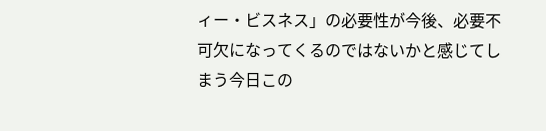ィー・ビスネス」の必要性が今後、必要不可欠になってくるのではないかと感じてしまう今日この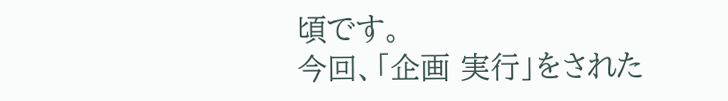頃です。
今回、「企画 実行」をされた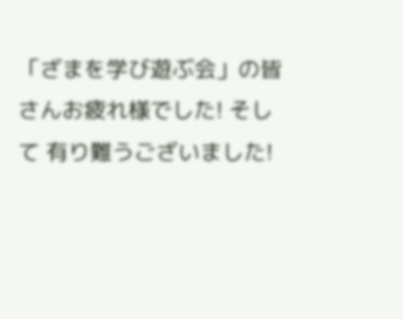「ざまを学び遊ぶ会」の皆さんお疲れ様でした! そして 有り難うございました!